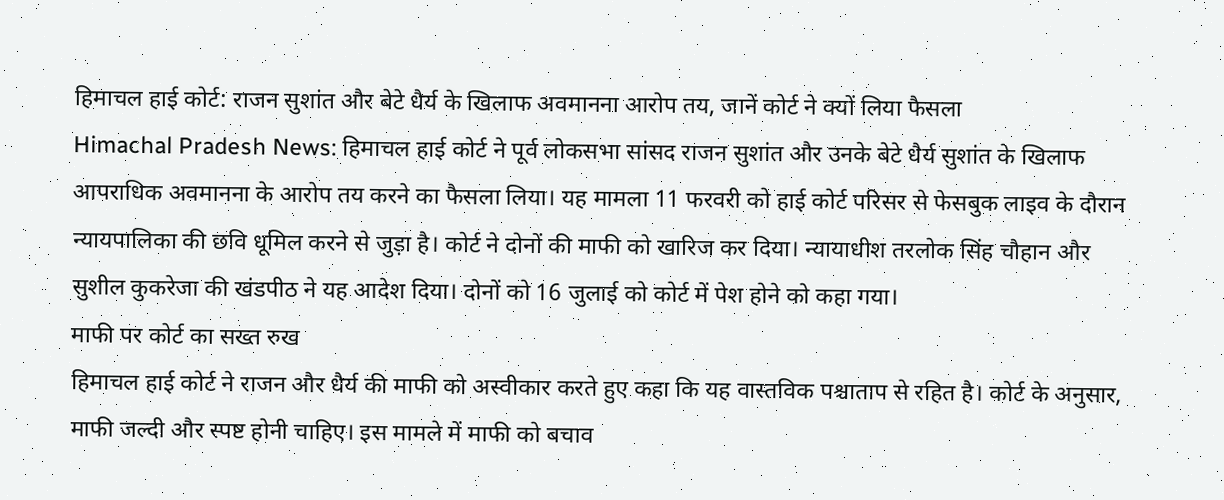हिमाचल हाई कोर्ट: राजन सुशांत और बेटे धैर्य के खिलाफ अवमानना आरोप तय, जानें कोर्ट ने क्यों लिया फैसला
Himachal Pradesh News: हिमाचल हाई कोर्ट ने पूर्व लोकसभा सांसद राजन सुशांत और उनके बेटे धैर्य सुशांत के खिलाफ आपराधिक अवमानना के आरोप तय करने का फैसला लिया। यह मामला 11 फरवरी को हाई कोर्ट परिसर से फेसबुक लाइव के दौरान न्यायपालिका की छवि धूमिल करने से जुड़ा है। कोर्ट ने दोनों की माफी को खारिज कर दिया। न्यायाधीश तरलोक सिंह चौहान और सुशील कुकरेजा की खंडपीठ ने यह आदेश दिया। दोनों को 16 जुलाई को कोर्ट में पेश होने को कहा गया।
माफी पर कोर्ट का सख्त रुख
हिमाचल हाई कोर्ट ने राजन और धैर्य की माफी को अस्वीकार करते हुए कहा कि यह वास्तविक पश्चाताप से रहित है। कोर्ट के अनुसार, माफी जल्दी और स्पष्ट होनी चाहिए। इस मामले में माफी को बचाव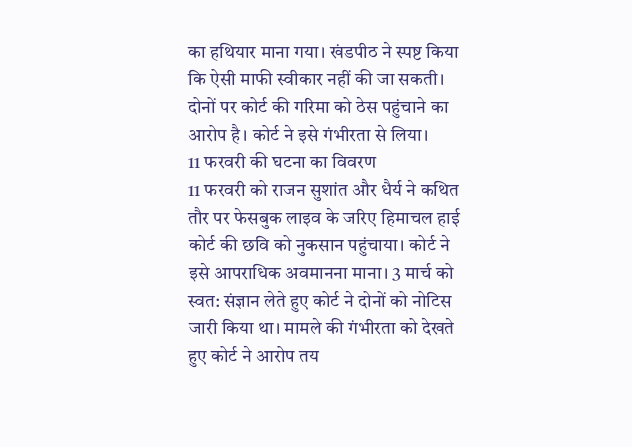का हथियार माना गया। खंडपीठ ने स्पष्ट किया कि ऐसी माफी स्वीकार नहीं की जा सकती। दोनों पर कोर्ट की गरिमा को ठेस पहुंचाने का आरोप है। कोर्ट ने इसे गंभीरता से लिया।
11 फरवरी की घटना का विवरण
11 फरवरी को राजन सुशांत और धैर्य ने कथित तौर पर फेसबुक लाइव के जरिए हिमाचल हाई कोर्ट की छवि को नुकसान पहुंचाया। कोर्ट ने इसे आपराधिक अवमानना माना। 3 मार्च को स्वत: संज्ञान लेते हुए कोर्ट ने दोनों को नोटिस जारी किया था। मामले की गंभीरता को देखते हुए कोर्ट ने आरोप तय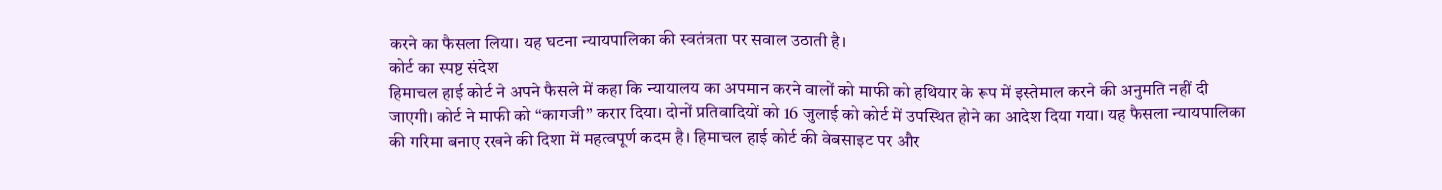करने का फैसला लिया। यह घटना न्यायपालिका की स्वतंत्रता पर सवाल उठाती है।
कोर्ट का स्पष्ट संदेश
हिमाचल हाई कोर्ट ने अपने फैसले में कहा कि न्यायालय का अपमान करने वालों को माफी को हथियार के रूप में इस्तेमाल करने की अनुमति नहीं दी जाएगी। कोर्ट ने माफी को “कागजी” करार दिया। दोनों प्रतिवादियों को 16 जुलाई को कोर्ट में उपस्थित होने का आदेश दिया गया। यह फैसला न्यायपालिका की गरिमा बनाए रखने की दिशा में महत्वपूर्ण कदम है। हिमाचल हाई कोर्ट की वेबसाइट पर और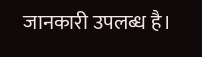जानकारी उपलब्ध है।